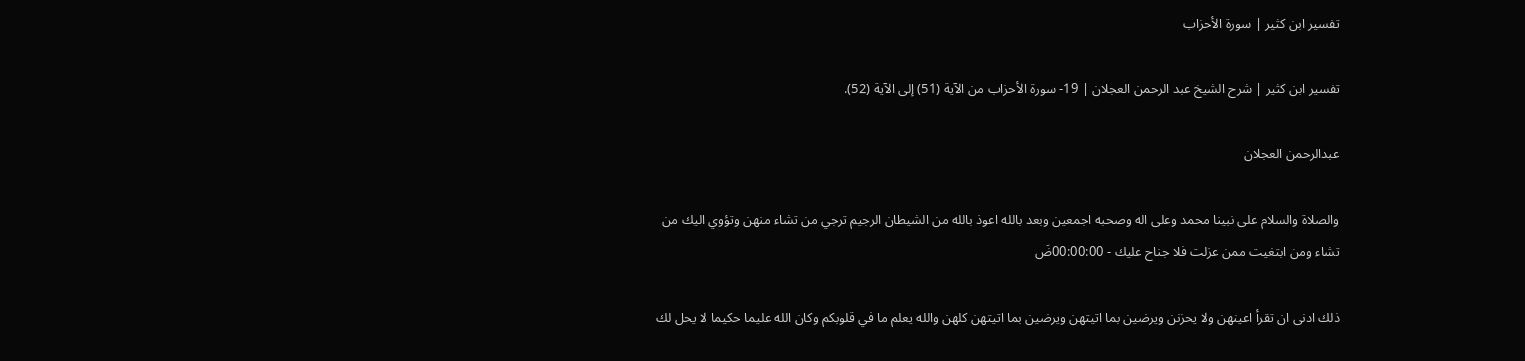تفسير ابن كثير | سورة الأحزاب

تفسير ابن كثير | شرح الشيخ عبد الرحمن العجلان | 19- سورة الأحزاب من الآية (51) إلى الآية (52).

عبدالرحمن العجلان

والصلاة والسلام على نبينا محمد وعلى اله وصحبه اجمعين وبعد بالله اعوذ بالله من الشيطان الرجيم ترجي من تشاء منهن وتؤوي اليك من تشاء ومن ابتغيت ممن عزلت فلا جناح عليك - 00:00:00ضَ

ذلك ادنى ان تقرأ اعينهن ولا يحزنن ويرضين بما اتيتهن ويرضين بما اتيتهن كلهن والله يعلم ما في قلوبكم وكان الله عليما حكيما لا يحل لك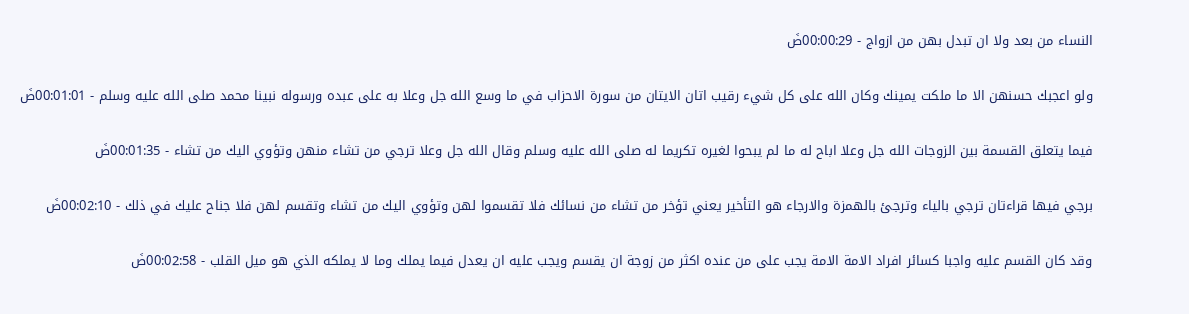النساء من بعد ولا ان تبدل بهن من ازواج - 00:00:29ضَ

ولو اعجبك حسنهن الا ما ملكت يمينك وكان الله على كل شيء رقيب اتان الايتان من سورة الاحزاب في ما وسع الله جل وعلا به على عبده ورسوله نبينا محمد صلى الله عليه وسلم - 00:01:01ضَ

فيما يتعلق القسمة بين الزوجات الله جل وعلا اباح له ما لم يبحوا لغيره تكريما له صلى الله عليه وسلم وقال الله جل وعلا ترجي من تشاء منهن وتؤوي اليك من تشاء - 00:01:35ضَ

برجي فيها قراءتان ترجي بالياء وترجئ بالهمزة والارجاء هو التأخير يعني تؤخر من تشاء من نسائك فلا تقسموا لهن وتؤوي اليك من تشاء وتقسم لهن فلا جناح عليك في ذلك - 00:02:10ضَ

وقد كان القسم عليه واجبا كسائر افراد الامة الامة يجب على من عنده اكثر من زوجة ان يقسم ويجب عليه ان يعدل فيما يملك وما لا يملكه الذي هو ميل القلب - 00:02:58ضَ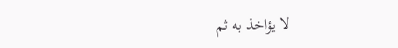لا يؤاخذ به ثم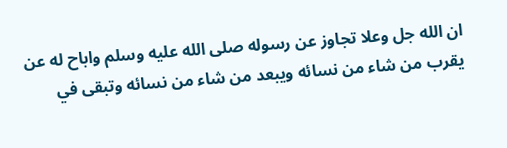ان الله جل وعلا تجاوز عن رسوله صلى الله عليه وسلم واباح له عن يقرب من شاء من نسائه ويبعد من شاء من نسائه وتبقى في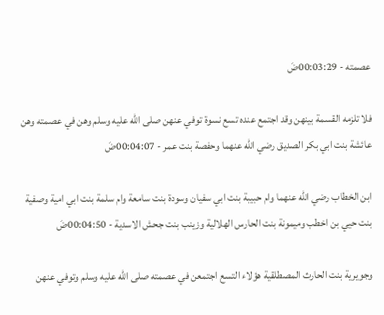عصمته - 00:03:29ضَ

فلا تلزمه القسمة بينهن وقد اجتمع عنده تسع نسوة توفي عنهن صلى الله عليه وسلم وهن في عصمته وهن عائشة بنت ابي بكر الصديق رضي الله عنهما وحفصة بنت عمر - 00:04:07ضَ

ابن الخطاب رضي الله عنهما وام حبيبة بنت ابي سفيان وسودة بنت سامعة وام سلمة بنت ابي امية وصفية بنت حيي بن اخطب وميمونة بنت الحارس الهلالية وزينب بنت جحش الاسدية - 00:04:50ضَ

وجويرية بنت الحارث المصطلقية هؤلاء التسع اجتمعن في عصمته صلى الله عليه وسلم وتوفي عنهن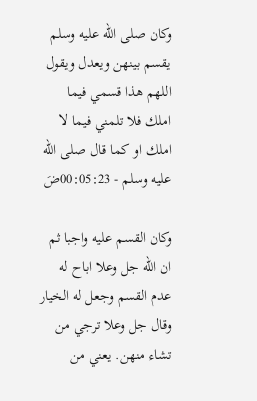وكان صلى الله عليه وسلم يقسم بينهن ويعدل ويقول اللهم هذا قسمي فيما املك فلا تلمني فيما لا املك او كما قال صلى الله عليه وسلم - 00:05:23ضَ

وكان القسم عليه واجبا ثم ان الله جل وعلا اباح له عدم القسم وجعل له الخيار وقال جل وعلا ترجي من تشاء منهن. يعني من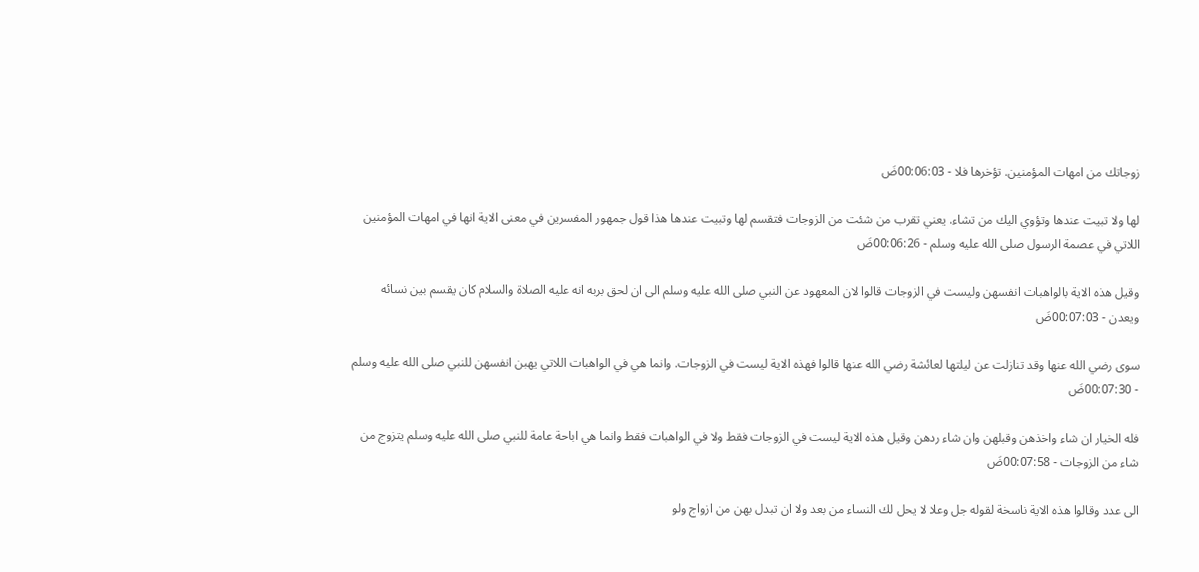زوجاتك من امهات المؤمنين. تؤخرها فلا - 00:06:03ضَ

لها ولا تبيت عندها وتؤوي اليك من تشاء. يعني تقرب من شئت من الزوجات فتقسم لها وتبيت عندها هذا قول جمهور المفسرين في معنى الاية انها في امهات المؤمنين اللاتي في عصمة الرسول صلى الله عليه وسلم - 00:06:26ضَ

وقيل هذه الاية بالواهبات انفسهن وليست في الزوجات قالوا لان المعهود عن النبي صلى الله عليه وسلم الى ان لحق بربه انه عليه الصلاة والسلام كان يقسم بين نسائه ويعدن - 00:07:03ضَ

سوى رضي الله عنها وقد تنازلت عن ليلتها لعائشة رضي الله عنها قالوا فهذه الاية ليست في الزوجات. وانما هي في الواهبات اللاتي يهبن انفسهن للنبي صلى الله عليه وسلم - 00:07:30ضَ

فله الخيار ان شاء واخذهن وقبلهن وان شاء ردهن وقيل هذه الاية ليست في الزوجات فقط ولا في الواهبات فقط وانما هي اباحة عامة للنبي صلى الله عليه وسلم يتزوج من شاء من الزوجات - 00:07:58ضَ

الى عدد وقالوا هذه الاية ناسخة لقوله جل وعلا لا يحل لك النساء من بعد ولا ان تبدل بهن من ازواج ولو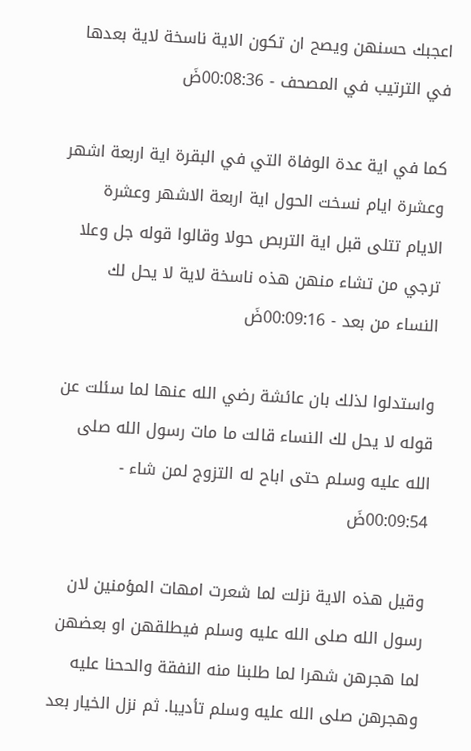اعجبك حسنهن ويصح ان تكون الاية ناسخة لاية بعدها في الترتيب في المصحف - 00:08:36ضَ

كما في اية عدة الوفاة التي في البقرة اية اربعة اشهر وعشرة ايام نسخت الحول اية اربعة الاشهر وعشرة الايام تتلى قبل اية التربص حولا وقالوا قوله جل وعلا ترجي من تشاء منهن هذه ناسخة لاية لا يحل لك النساء من بعد - 00:09:16ضَ

واستدلوا لذلك بان عائشة رضي الله عنها لما سئلت عن قوله لا يحل لك النساء قالت ما مات رسول الله صلى الله عليه وسلم حتى اباح له التزوج لمن شاء - 00:09:54ضَ

وقيل هذه الاية نزلت لما شعرت امهات المؤمنين لان رسول الله صلى الله عليه وسلم فيطلقهن او بعضهن لما هجرهن شهرا لما طلبنا منه النفقة والححنا عليه وهجرهن صلى الله عليه وسلم تأديبا. ثم نزل الخيار بعد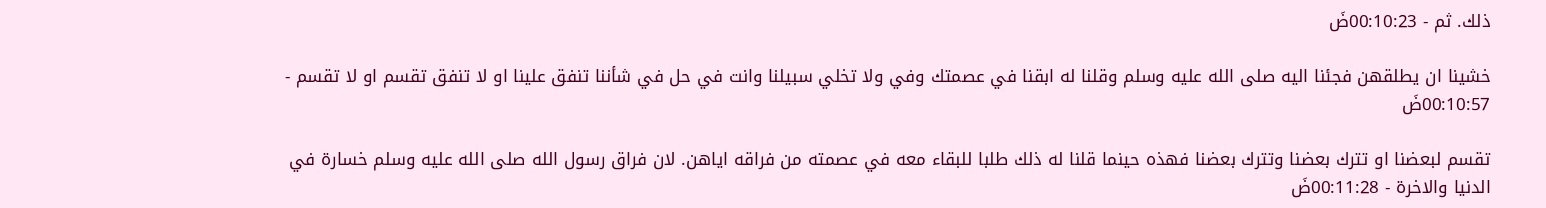ذلك. ثم - 00:10:23ضَ

خشينا ان يطلقهن فجئنا اليه صلى الله عليه وسلم وقلنا له ابقنا في عصمتك وفي ولا تخلي سبيلنا وانت في حل في شأننا تنفق علينا او لا تنفق تقسم او لا تقسم - 00:10:57ضَ

تقسم لبعضنا او تترك بعضنا وتترك بعضنا فهذه حينما قلنا له ذلك طلبا للبقاء معه في عصمته من فراقه اياهن. لان فراق رسول الله صلى الله عليه وسلم خسارة في الدنيا والاخرة - 00:11:28ضَ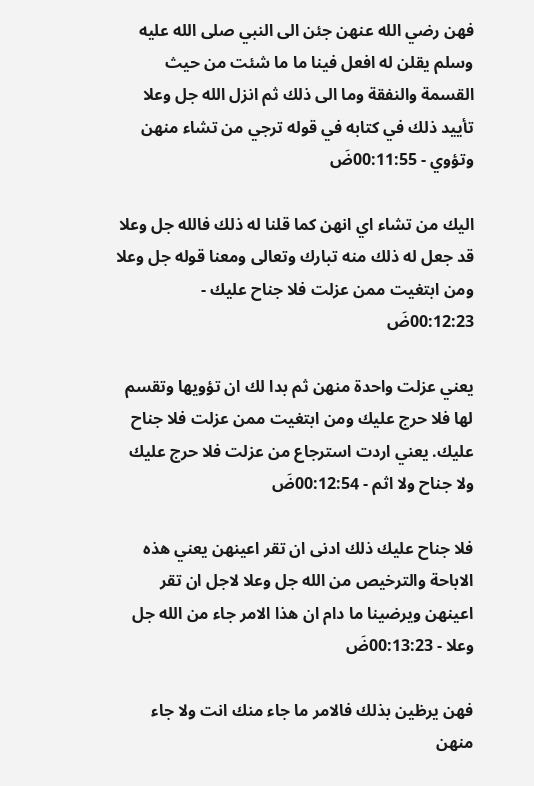فهن رضي الله عنهن جئن الى النبي صلى الله عليه وسلم يقلن له افعل فينا ما ما شئت من حيث القسمة والنفقة وما الى ذلك ثم انزل الله جل وعلا تأييد ذلك في كتابه في قوله ترجي من تشاء منهن وتؤوي - 00:11:55ضَ

اليك من تشاء اي انهن كما قلنا له ذلك فالله جل وعلا قد جعل له ذلك منه تبارك وتعالى ومعنا قوله جل وعلا ومن ابتغيت ممن عزلت فلا جناح عليك - 00:12:23ضَ

يعني عزلت واحدة منهن ثم بدا لك ان تؤويها وتقسم لها فلا حرج عليك ومن ابتغيت ممن عزلت فلا جناح عليك. يعني اردت استرجاع من عزلت فلا حرج عليك ولا جناح ولا اثم - 00:12:54ضَ

فلا جناح عليك ذلك ادنى ان تقر اعينهن يعني هذه الاباحة والترخيص من الله جل وعلا لاجل ان تقر اعينهن ويرضينا ما دام ان هذا الامر جاء من الله جل وعلا - 00:13:23ضَ

فهن يرظين بذلك فالامر ما جاء منك انت ولا جاء منهن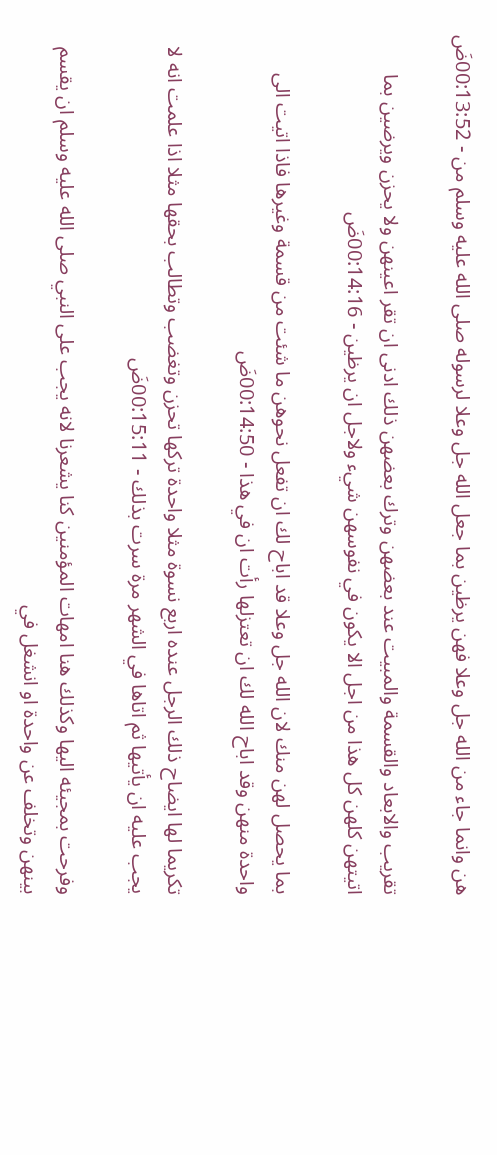هن وانما جاء من الله جل وعلا فهن يرظين بما جعل الله جل وعلا لرسوله صلى الله عليه وسلم من - 00:13:52ضَ

تقريب والابعاد والقسمة والمبيت عند بعضهن وترك بعضهن ذلك ادنى ان تقر اعينهن ولا يحزن ويرضين بما اتيتهن كلهن كل هذا من اجل الا يكون في نفوسهن شيء ولاجل ان يرظين - 00:14:16ضَ

بما يحصل لهن منك لان الله جل وعلا قد اباح لك ان تفعل نحوهن ما شئت من قسمة وغيرها فاذا اتيت الى واحدة منهن وقد اباح الله لك ان تعتزلها رأت ان في هذا - 00:14:50ضَ

تكريما لها ايضاح ذلك الرجل عنده اربع نسوة مثلا واحدة تركها تحزن وتغضب وتطالب بحقها مثلا اذا علمت انه لا يجب عليه ان يأتيها ثم اتاها في الشهر مرة سرت بذلك - 00:15:11ضَ

وفرحت بمجيئه اليها وكذلك هنا امهات المؤمنين كنا يشعرنا لانه يجب على النبي صلى الله عليه وسلم ان يقسم بينهن وتخلف عن واحدة او انشغل في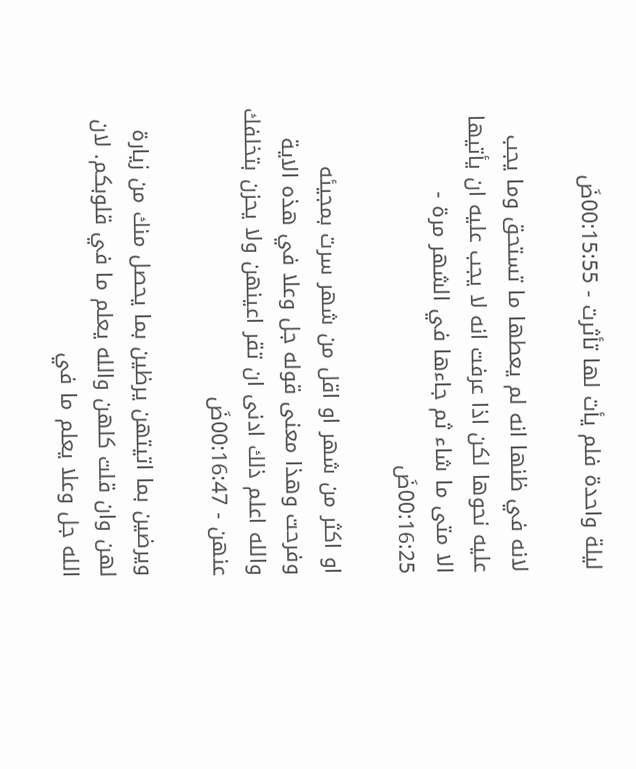ليلة واحدة فلم يأت لها تأثرت - 00:15:55ضَ

لانه في ظنها انه لم يعطها ما تستحق وما يجب عليه نحوها لكن اذا عرفت انه لا يجب عليه ان يأتيها الا متى ما شاء ثم جاءها في الشهر مرة - 00:16:25ضَ

او اكثر من شهر او اقل من شهر سرت بمجيئه وفرحت وهذا معنى قوله جل وعلا في هذه الاية والله اعلم ذلك ادنى ان تقر اعينهن ولا يحزن بتخلفك عنهن - 00:16:47ضَ

ويرضين بما اتيتهن يرظين بما يحصل منك من زيارة لهن وان قلت كلهن والله يعلم ما في قلوبكم. لان الله جل وعلا يعلم ما في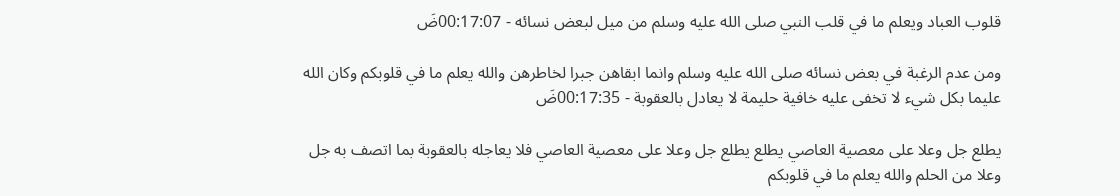قلوب العباد ويعلم ما في قلب النبي صلى الله عليه وسلم من ميل لبعض نسائه - 00:17:07ضَ

ومن عدم الرغبة في بعض نسائه صلى الله عليه وسلم وانما ابقاهن جبرا لخاطرهن والله يعلم ما في قلوبكم وكان الله عليما بكل شيء لا تخفى عليه خافية حليمة لا يعادل بالعقوبة - 00:17:35ضَ

يطلع جل وعلا على معصية العاصي يطلع يطلع جل وعلا على معصية العاصي فلا يعاجله بالعقوبة بما اتصف به جل وعلا من الحلم والله يعلم ما في قلوبكم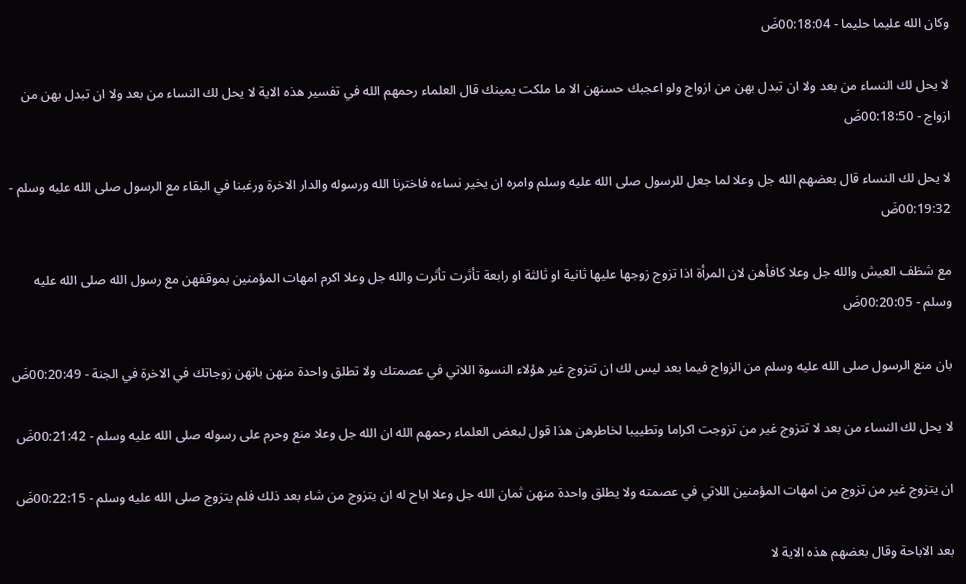وكان الله عليما حليما - 00:18:04ضَ

لا يحل لك النساء من بعد ولا ان تبدل بهن من ازواج ولو اعجبك حسنهن الا ما ملكت يمينك قال العلماء رحمهم الله في تفسير هذه الاية لا يحل لك النساء من بعد ولا ان تبدل بهن من ازواج - 00:18:50ضَ

لا يحل لك النساء قال بعضهم الله جل وعلا لما جعل للرسول صلى الله عليه وسلم وامره ان يخير نساءه فاخترنا الله ورسوله والدار الاخرة ورغبنا في البقاء مع الرسول صلى الله عليه وسلم - 00:19:32ضَ

مع شظف العيش والله جل وعلا كافأهن لان المرأة اذا تزوج زوجها عليها ثانية او ثالثة او رابعة تأثرت تأثرت والله جل وعلا اكرم امهات المؤمنين بموقفهن مع رسول الله صلى الله عليه وسلم - 00:20:05ضَ

بان منع الرسول صلى الله عليه وسلم من الزواج فيما بعد ليس لك ان تتزوج غير هؤلاء النسوة اللاتي في عصمتك ولا تطلق واحدة منهن بانهن زوجاتك في الاخرة في الجنة - 00:20:49ضَ

لا يحل لك النساء من بعد لا تتزوج غير من تزوجت اكراما وتطييبا لخاطرهن هذا قول لبعض العلماء رحمهم الله ان الله جل وعلا منع وحرم على رسوله صلى الله عليه وسلم - 00:21:42ضَ

ان يتزوج غير من تزوج من امهات المؤمنين اللاتي في عصمته ولا يطلق واحدة منهن ثمان الله جل وعلا اباح له ان يتزوج من شاء بعد ذلك فلم يتزوج صلى الله عليه وسلم - 00:22:15ضَ

بعد الاباحة وقال بعضهم هذه الاية لا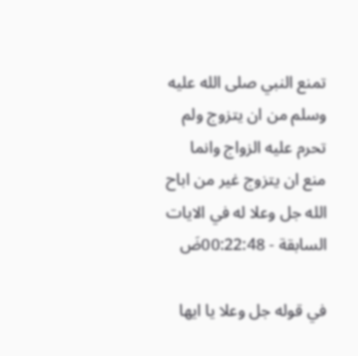تمنع النبي صلى الله عليه وسلم من ان يتزوج ولم تحرم عليه الزواج وانما منع ان يتزوج غير من اباح الله جل وعلا له في الايات السابقة - 00:22:48ضَ

في قوله جل وعلا يا ايها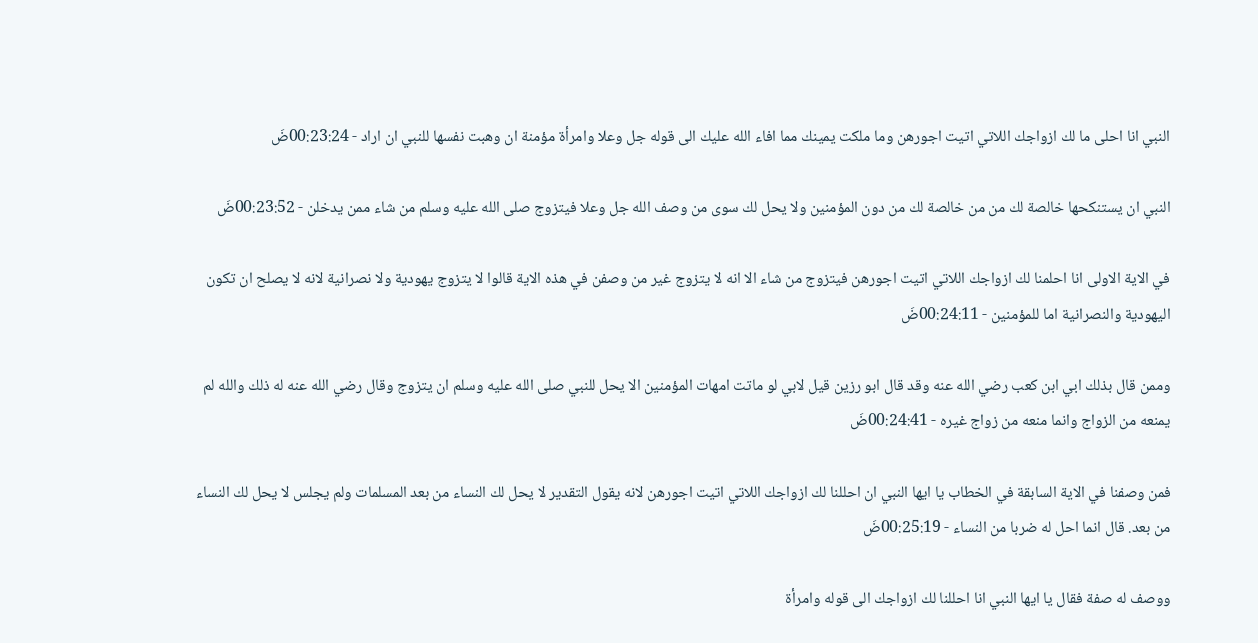النبي انا احلى ما لك ازواجك اللاتي اتيت اجورهن وما ملكت يمينك مما افاء الله عليك الى قوله جل وعلا وامرأة مؤمنة ان وهبت نفسها للنبي ان اراد - 00:23:24ضَ

النبي ان يستنكحها خالصة لك من من خالصة لك من دون المؤمنين ولا يحل لك سوى من وصف الله جل وعلا فيتزوج صلى الله عليه وسلم من شاء ممن يدخلن - 00:23:52ضَ

في الاية الاولى انا احلمنا لك ازواجك اللاتي اتيت اجورهن فيتزوج من شاء الا انه لا يتزوج غير من وصفن في هذه الاية قالوا لا يتزوج يهودية ولا نصرانية لانه لا يصلح ان تكون اليهودية والنصرانية اما للمؤمنين - 00:24:11ضَ

وممن قال بذلك ابي ابن كعب رضي الله عنه وقد قال ابو رزين قيل لابي لو ماتت امهات المؤمنين الا يحل للنبي صلى الله عليه وسلم ان يتزوج وقال رضي الله عنه له ذلك والله لم يمنعه من الزواج وانما منعه من زواج غيره - 00:24:41ضَ

فمن وصفنا في الاية السابقة في الخطاب يا ايها النبي ان احللنا لك ازواجك اللاتي اتيت اجورهن لانه يقول التقدير لا يحل لك النساء من بعد المسلمات ولم يجلس لا يحل لك النساء من بعد. قال انما احل له ضربا من النساء - 00:25:19ضَ

ووصف له صفة فقال يا ايها النبي انا احللنا لك ازواجك الى قوله وامرأة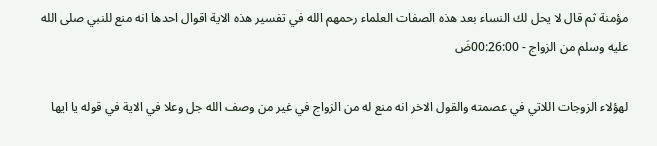مؤمنة ثم قال لا يحل لك النساء بعد هذه الصفات العلماء رحمهم الله في تفسير هذه الاية اقوال احدها انه منع للنبي صلى الله عليه وسلم من الزواج - 00:26:00ضَ

لهؤلاء الزوجات اللاتي في عصمته والقول الاخر انه منع له من الزواج في غير من وصف الله جل وعلا في الاية في قوله يا ايها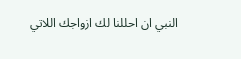النبي ان احللنا لك ازواجك اللاتي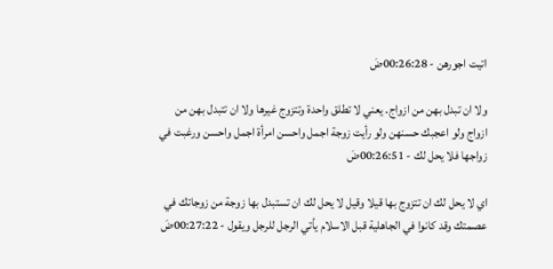اتيت اجورهن - 00:26:28ضَ

ولا ان تبدل بهن من ازواج. يعني لا تطلق واحدة وتتزوج غيرها ولا ان تتبدل بهن من ازواج ولو اعجبك حسنهن ولو رأيت زوجة اجمل واحسن امرأة اجمل واحسن ورغبت في زواجها فلا يحل لك - 00:26:51ضَ

اي لا يحل لك ان تتزوج بها قيلا وقيل لا يحل لك ان تستبدل بها زوجة من زوجاتك في عصمتك وقد كانوا في الجاهلية قبل الاسلام يأتي الرجل للرجل ويقول - 00:27:22ضَ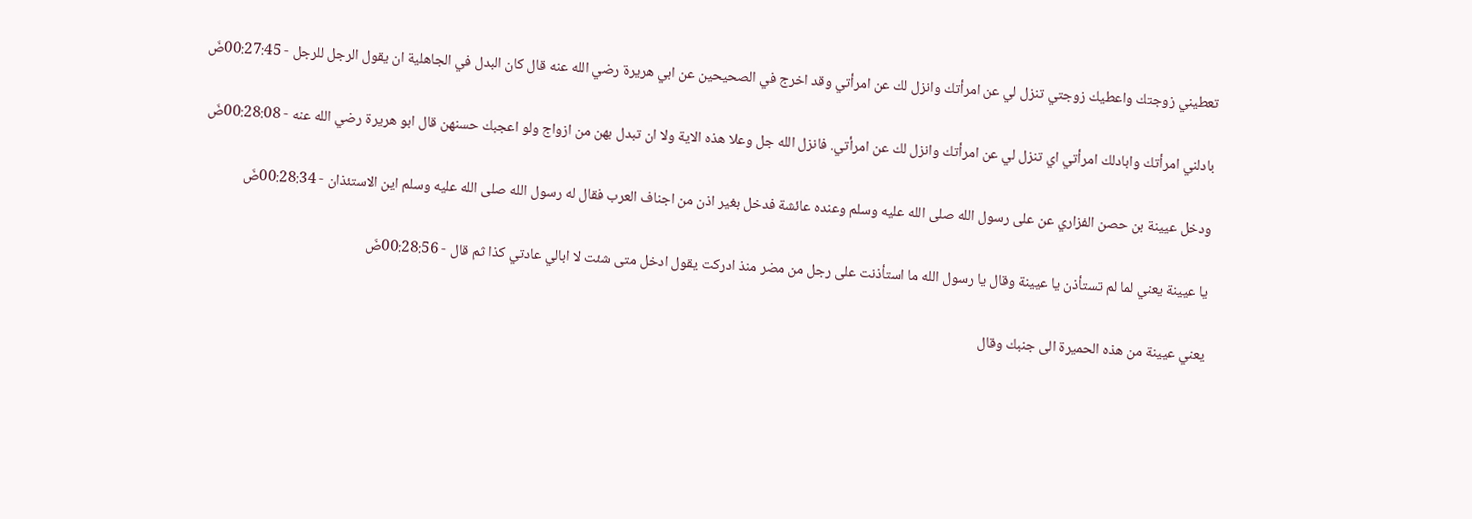تعطيني زوجتك واعطيك زوجتي تنزل لي عن امرأتك وانزل لك عن امرأتي وقد اخرج في الصحيحين عن ابي هريرة رضي الله عنه قال كان البدل في الجاهلية ان يقول الرجل للرجل - 00:27:45ضَ

بادلني امرأتك وابادلك امرأتي اي تنزل لي عن امرأتك وانزل لك عن امرأتي. فانزل الله جل وعلا هذه الاية ولا ان تبدل بهن من ازواج ولو اعجبك حسنهن قال ابو هريرة رضي الله عنه - 00:28:08ضَ

ودخل عيينة بن حصن الفزاري عن على رسول الله صلى الله عليه وسلم وعنده عائشة فدخل بغير اذن من اجناف العرب فقال له رسول الله صلى الله عليه وسلم اين الاستئذان - 00:28:34ضَ

يا عيينة يعني لما لم تستأذن يا عيينة وقال يا رسول الله ما استأذنت على رجل من مضر منذ ادركت يقول ادخل متى شئت لا ابالي عادتي كذا ثم قال - 00:28:56ضَ

يعني عيينة من هذه الحميرة الى جنبك وقال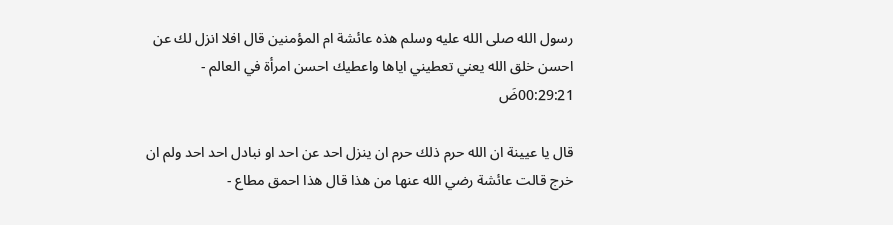رسول الله صلى الله عليه وسلم هذه عائشة ام المؤمنين قال افلا انزل لك عن احسن خلق الله يعني تعطيني اياها واعطيك احسن امرأة في العالم - 00:29:21ضَ

قال يا عيينة ان الله حرم ذلك حرم ان ينزل احد عن احد او نبادل احد احد ولم ان خرج قالت عائشة رضي الله عنها من هذا قال هذا احمق مطاع -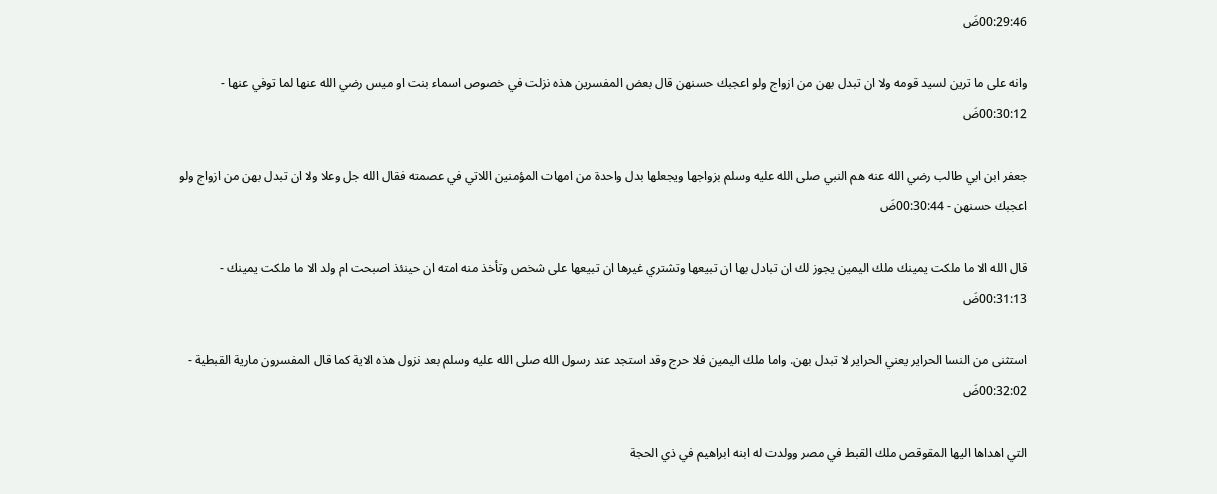00:29:46ضَ

وانه على ما ترين لسيد قومه ولا ان تبدل بهن من ازواج ولو اعجبك حسنهن قال بعض المفسرين هذه نزلت في خصوص اسماء بنت او ميس رضي الله عنها لما توفي عنها - 00:30:12ضَ

جعفر ابن ابي طالب رضي الله عنه هم النبي صلى الله عليه وسلم بزواجها ويجعلها بدل واحدة من امهات المؤمنين اللاتي في عصمته فقال الله جل وعلا ولا ان تبدل بهن من ازواج ولو اعجبك حسنهن - 00:30:44ضَ

قال الله الا ما ملكت يمينك ملك اليمين يجوز لك ان تبادل بها ان تبيعها وتشتري غيرها ان تبيعها على شخص وتأخذ منه امته ان حينئذ اصبحت ام ولد الا ما ملكت يمينك - 00:31:13ضَ

استثنى من النسا الحراير يعني الحراير لا تبدل بهن. واما ملك اليمين فلا حرج وقد استجد عند رسول الله صلى الله عليه وسلم بعد نزول هذه الاية كما قال المفسرون مارية القبطية - 00:32:02ضَ

التي اهداها اليها المقوقص ملك القبط في مصر وولدت له ابنه ابراهيم في ذي الحجة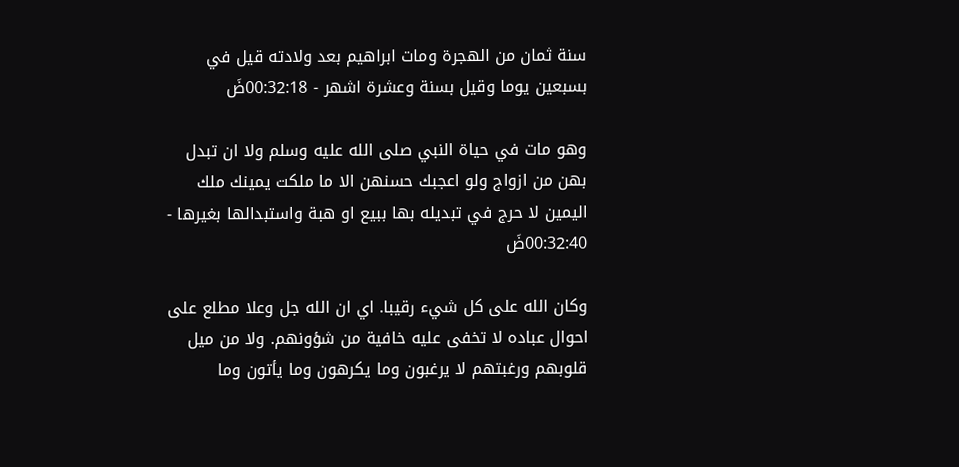سنة ثمان من الهجرة ومات ابراهيم بعد ولادته قيل في بسبعين يوما وقيل بسنة وعشرة اشهر - 00:32:18ضَ

وهو مات في حياة النبي صلى الله عليه وسلم ولا ان تبدل بهن من ازواج ولو اعجبك حسنهن الا ما ملكت يمينك ملك اليمين لا حرج في تبديله بها ببيع او هبة واستبدالها بغيرها - 00:32:40ضَ

وكان الله على كل شيء رقيبا. اي ان الله جل وعلا مطلع على احوال عباده لا تخفى عليه خافية من شؤونهم. ولا من ميل قلوبهم ورغبتهم لا يرغبون وما يكرهون وما يأتون وما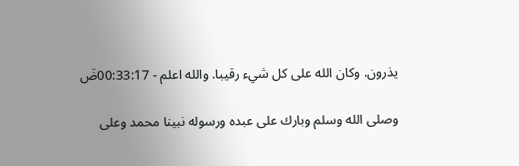يذرون. وكان الله على كل شيء رقيبا. والله اعلم - 00:33:17ضَ

وصلى الله وسلم وبارك على عبده ورسوله نبينا محمد وعلى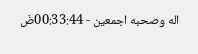اله وصحبه اجمعين - 00:33:44ضَ